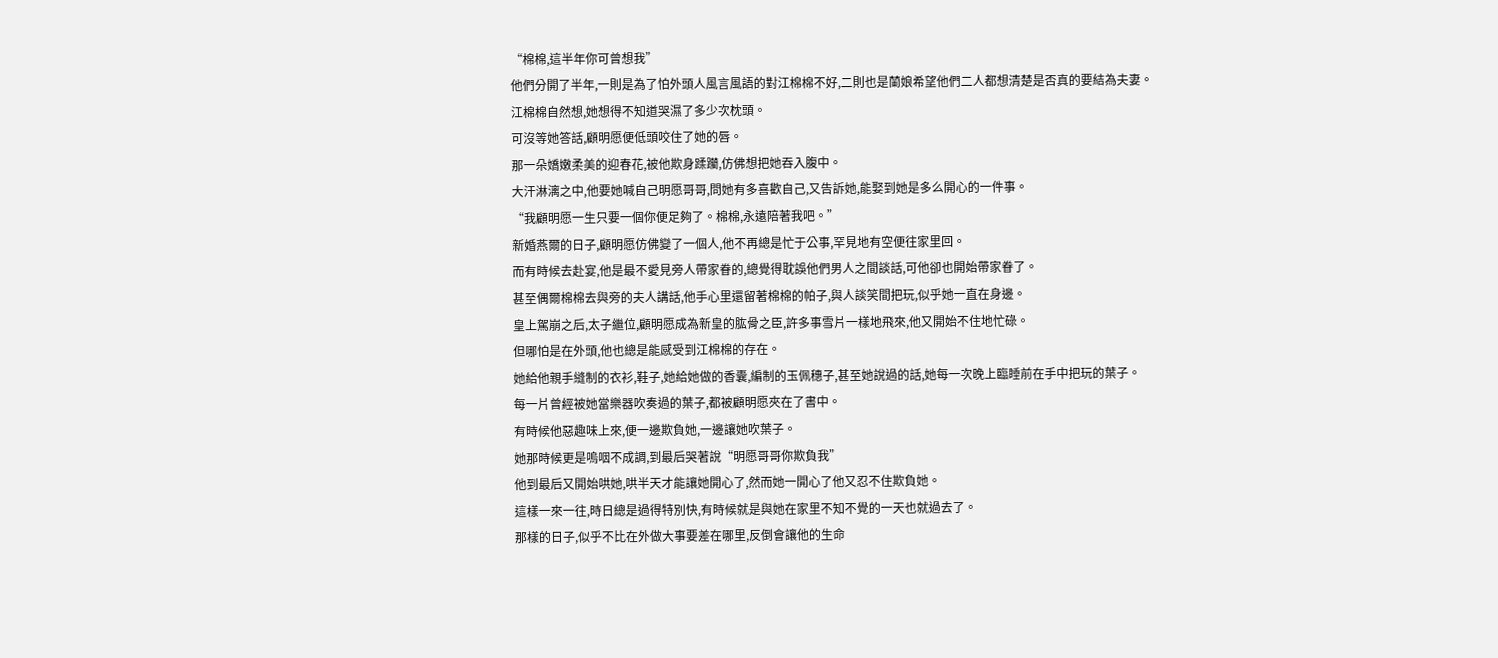“棉棉,這半年你可曾想我”
他們分開了半年,一則是為了怕外頭人風言風語的對江棉棉不好,二則也是蘭娘希望他們二人都想清楚是否真的要結為夫妻。
江棉棉自然想,她想得不知道哭濕了多少次枕頭。
可沒等她答話,顧明愿便低頭咬住了她的唇。
那一朵嬌嫩柔美的迎春花,被他欺身蹂躪,仿佛想把她吞入腹中。
大汗淋漓之中,他要她喊自己明愿哥哥,問她有多喜歡自己,又告訴她,能娶到她是多么開心的一件事。
“我顧明愿一生只要一個你便足夠了。棉棉,永遠陪著我吧。”
新婚燕爾的日子,顧明愿仿佛變了一個人,他不再總是忙于公事,罕見地有空便往家里回。
而有時候去赴宴,他是最不愛見旁人帶家眷的,總覺得耽誤他們男人之間談話,可他卻也開始帶家眷了。
甚至偶爾棉棉去與旁的夫人講話,他手心里還留著棉棉的帕子,與人談笑間把玩,似乎她一直在身邊。
皇上駕崩之后,太子繼位,顧明愿成為新皇的肱骨之臣,許多事雪片一樣地飛來,他又開始不住地忙碌。
但哪怕是在外頭,他也總是能感受到江棉棉的存在。
她給他親手縫制的衣衫,鞋子,她給她做的香囊,編制的玉佩穗子,甚至她說過的話,她每一次晚上臨睡前在手中把玩的葉子。
每一片曾經被她當樂器吹奏過的葉子,都被顧明愿夾在了書中。
有時候他惡趣味上來,便一邊欺負她,一邊讓她吹葉子。
她那時候更是嗚咽不成調,到最后哭著說“明愿哥哥你欺負我”
他到最后又開始哄她,哄半天才能讓她開心了,然而她一開心了他又忍不住欺負她。
這樣一來一往,時日總是過得特別快,有時候就是與她在家里不知不覺的一天也就過去了。
那樣的日子,似乎不比在外做大事要差在哪里,反倒會讓他的生命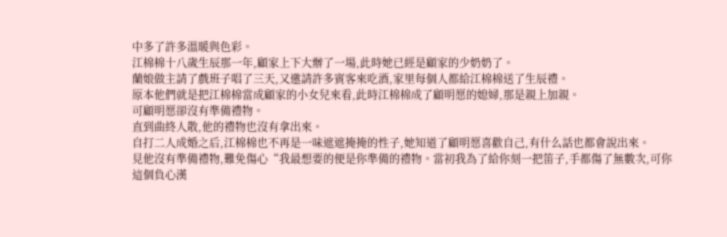中多了許多溫暖與色彩。
江棉棉十八歲生辰那一年,顧家上下大辦了一場,此時她已經是顧家的少奶奶了。
蘭娘做主請了戲班子唱了三天,又邀請許多賓客來吃酒,家里每個人都給江棉棉送了生辰禮。
原本他們就是把江棉棉當成顧家的小女兒來看,此時江棉棉成了顧明愿的媳婦,那是親上加親。
可顧明愿卻沒有準備禮物。
直到曲終人散,他的禮物也沒有拿出來。
自打二人成婚之后,江棉棉也不再是一味遮遮掩掩的性子,她知道了顧明愿喜歡自己,有什么話也都會說出來。
見他沒有準備禮物,難免傷心“我最想要的便是你準備的禮物。當初我為了給你刻一把笛子,手都傷了無數次,可你這個負心漢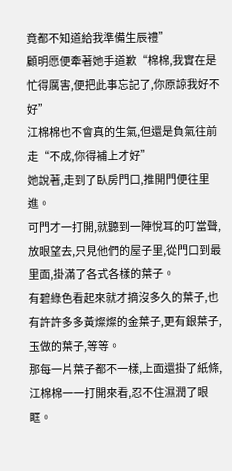竟都不知道給我準備生辰禮”
顧明愿便牽著她手道歉“棉棉,我實在是忙得厲害,便把此事忘記了,你原諒我好不好”
江棉棉也不會真的生氣,但還是負氣往前走“不成,你得補上才好”
她說著,走到了臥房門口,推開門便往里進。
可門才一打開,就聽到一陣悅耳的叮當聲,放眼望去,只見他們的屋子里,從門口到最里面,掛滿了各式各樣的葉子。
有碧綠色看起來就才摘沒多久的葉子,也有許許多多黃燦燦的金葉子,更有銀葉子,玉做的葉子,等等。
那每一片葉子都不一樣,上面還掛了紙條,江棉棉一一打開來看,忍不住濕潤了眼眶。